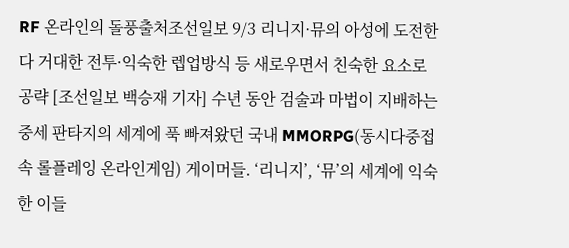RF 온라인의 돌풍출처조선일보 9/3 리니지·뮤의 아성에 도전한다 거대한 전투·익숙한 렙업방식 등 새로우면서 친숙한 요소로 공략 [조선일보 백승재 기자] 수년 동안 검술과 마법이 지배하는 중세 판타지의 세계에 푹 빠져왔던 국내 MMORPG(동시다중접속 롤플레잉 온라인게임) 게이머들. ‘리니지’, ‘뮤’의 세계에 익숙한 이들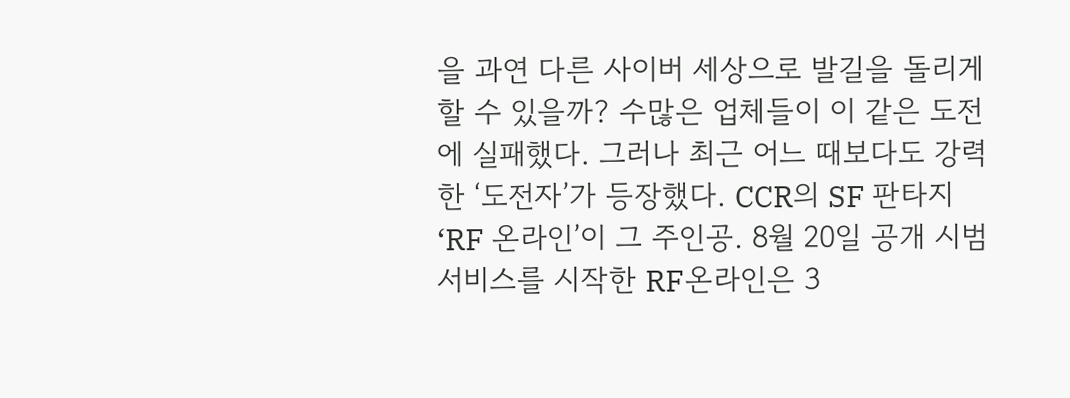을 과연 다른 사이버 세상으로 발길을 돌리게 할 수 있을까? 수많은 업체들이 이 같은 도전에 실패했다. 그러나 최근 어느 때보다도 강력한 ‘도전자’가 등장했다. CCR의 SF 판타지 ‘RF 온라인’이 그 주인공. 8월 20일 공개 시범서비스를 시작한 RF온라인은 3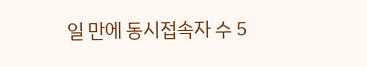일 만에 동시접속자 수 5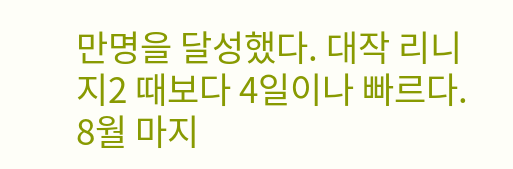만명을 달성했다. 대작 리니지2 때보다 4일이나 빠르다. 8월 마지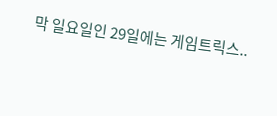막 일요일인 29일에는 게임트릭스..